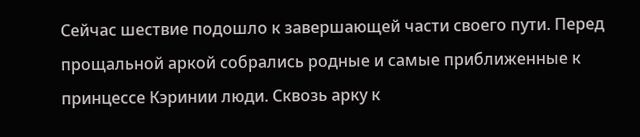Сейчас шествие подошло к завершающей части своего пути. Перед прощальной аркой собрались родные и самые приближенные к принцессе Кэринии люди. Сквозь арку к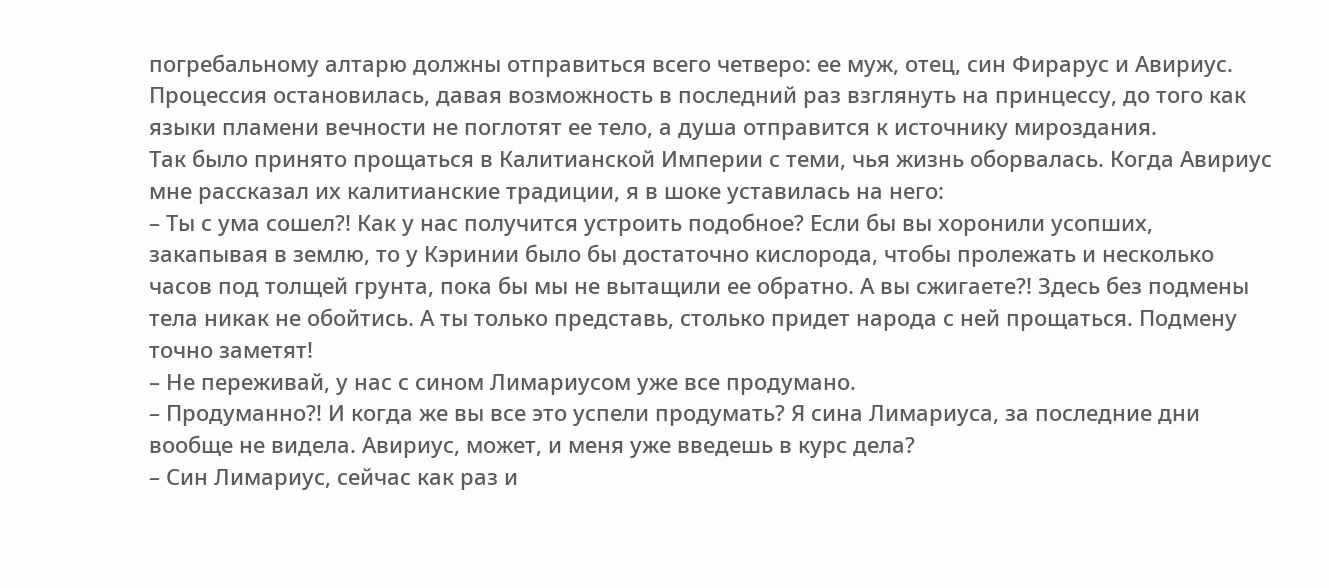погребальному алтарю должны отправиться всего четверо: ее муж, отец, син Фирарус и Авириус. Процессия остановилась, давая возможность в последний раз взглянуть на принцессу, до того как языки пламени вечности не поглотят ее тело, а душа отправится к источнику мироздания.
Так было принято прощаться в Калитианской Империи с теми, чья жизнь оборвалась. Когда Авириус мне рассказал их калитианские традиции, я в шоке уставилась на него:
– Ты с ума сошел?! Как у нас получится устроить подобное? Если бы вы хоронили усопших, закапывая в землю, то у Кэринии было бы достаточно кислорода, чтобы пролежать и несколько часов под толщей грунта, пока бы мы не вытащили ее обратно. А вы сжигаете?! Здесь без подмены тела никак не обойтись. А ты только представь, столько придет народа с ней прощаться. Подмену точно заметят!
– Не переживай, у нас с сином Лимариусом уже все продумано.
– Продуманно?! И когда же вы все это успели продумать? Я сина Лимариуса, за последние дни вообще не видела. Авириус, может, и меня уже введешь в курс дела?
– Син Лимариус, сейчас как раз и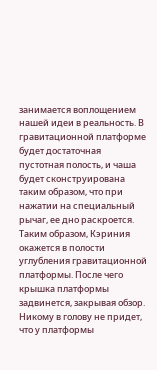занимается воплощением нашей идеи в реальность. В гравитационной платформе будет достаточная пустотная полость, и чаша будет сконструирована таким образом, что при нажатии на специальный рычаг, ее дно раскроется. Таким образом, Кэриния окажется в полости углубления гравитационной платформы. После чего крышка платформы задвинется, закрывая обзор. Никому в голову не придет, что у платформы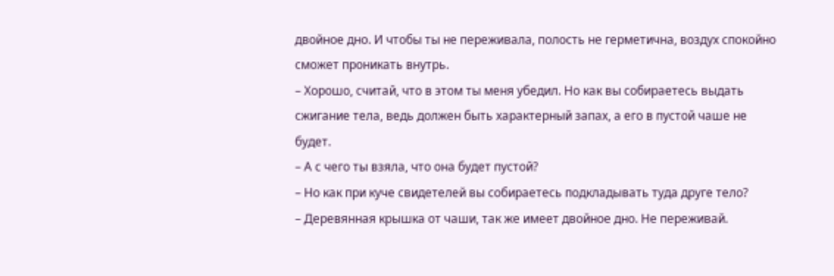двойное дно. И чтобы ты не переживала, полость не герметична, воздух спокойно сможет проникать внутрь.
– Хорошо, считай, что в этом ты меня убедил. Но как вы собираетесь выдать сжигание тела, ведь должен быть характерный запах, а его в пустой чаше не будет.
– А с чего ты взяла, что она будет пустой?
– Но как при куче свидетелей вы собираетесь подкладывать туда друге тело?
– Деревянная крышка от чаши, так же имеет двойное дно. Не переживай.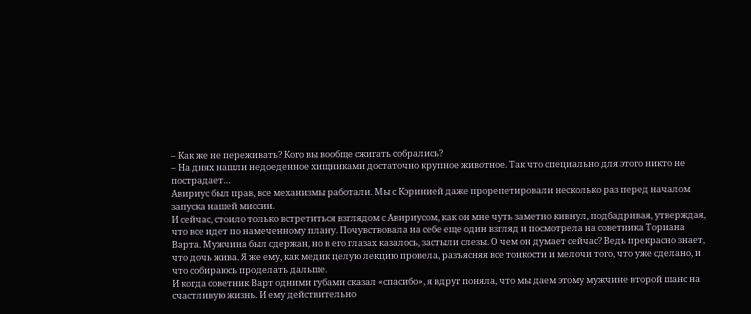– Как же не переживать? Кого вы вообще сжигать собрались?
– На днях нашли недоеденное хищниками достаточно крупное животное. Так что специально для этого никто не пострадает…
Авириус был прав, все механизмы работали. Мы с Кэринией даже прорепетировали несколько раз перед началом запуска нашей миссии.
И сейчас, стоило только встретиться взглядом с Авириусом, как он мне чуть заметно кивнул, подбадривая, утверждая, что все идет по намеченному плану. Почувствовала на себе еще один взгляд и посмотрела на советника Ториана Варта. Мужчина был сдержан, но в его глазах казалось, застыли слезы. О чем он думает сейчас? Ведь прекрасно знает, что дочь жива. Я же ему, как медик целую лекцию провела, разъясняя все тонкости и мелочи того, что уже сделано, и что собираюсь проделать дальше.
И когда советник Варт одними губами сказал «спасибо», я вдруг поняла, что мы даем этому мужчине второй шанс на счастливую жизнь. И ему действительно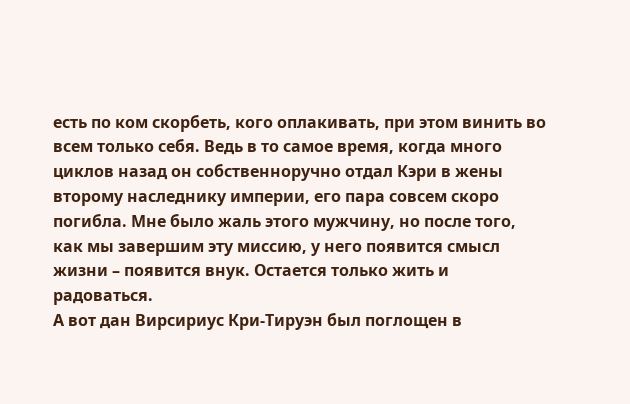есть по ком скорбеть, кого оплакивать, при этом винить во всем только себя. Ведь в то самое время, когда много циклов назад он собственноручно отдал Кэри в жены второму наследнику империи, его пара совсем скоро погибла. Мне было жаль этого мужчину, но после того, как мы завершим эту миссию, у него появится смысл жизни – появится внук. Остается только жить и радоваться.
А вот дан Вирсириус Кри-Тируэн был поглощен в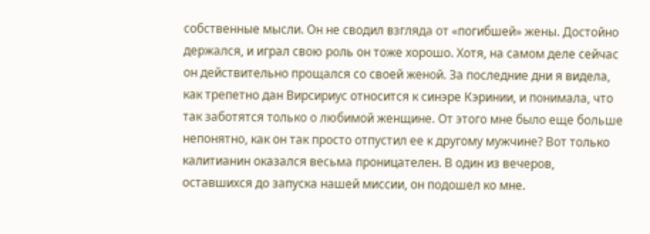собственные мысли. Он не сводил взгляда от «погибшей» жены. Достойно держался, и играл свою роль он тоже хорошо. Хотя, на самом деле сейчас он действительно прощался со своей женой. За последние дни я видела, как трепетно дан Вирсириус относится к синэре Кэринии, и понимала, что так заботятся только о любимой женщине. От этого мне было еще больше непонятно, как он так просто отпустил ее к другому мужчине? Вот только калитианин оказался весьма проницателен. В один из вечеров, оставшихся до запуска нашей миссии, он подошел ко мне.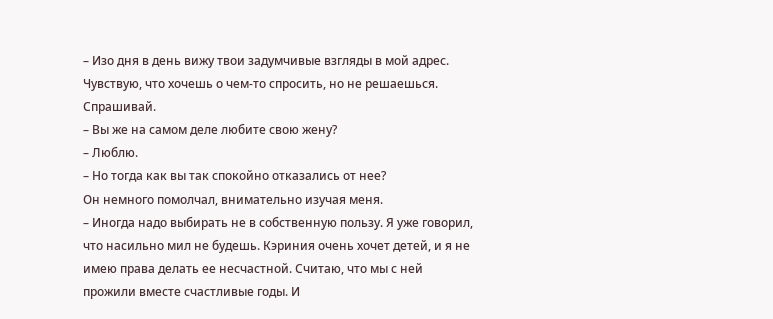– Изо дня в день вижу твои задумчивые взгляды в мой адрес. Чувствую, что хочешь о чем-то спросить, но не решаешься. Спрашивай.
– Вы же на самом деле любите свою жену?
– Люблю.
– Но тогда как вы так спокойно отказались от нее?
Он немного помолчал, внимательно изучая меня.
– Иногда надо выбирать не в собственную пользу. Я уже говорил, что насильно мил не будешь. Кэриния очень хочет детей, и я не имею права делать ее несчастной. Считаю, что мы с ней прожили вместе счастливые годы. И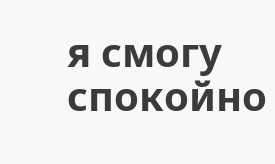я смогу спокойно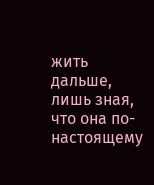жить дальше, лишь зная, что она по-настоящему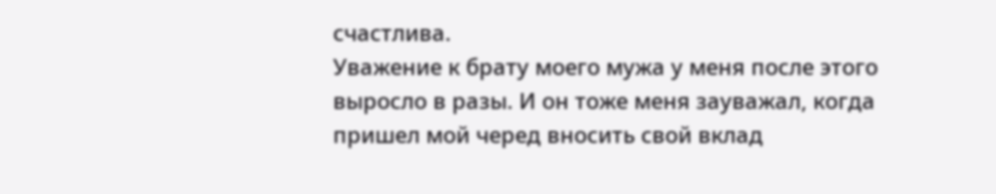счастлива.
Уважение к брату моего мужа у меня после этого выросло в разы. И он тоже меня зауважал, когда пришел мой черед вносить свой вклад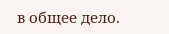в общее дело.